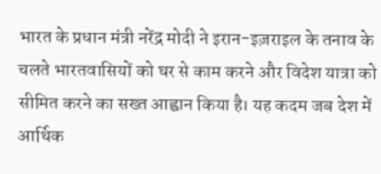भारत के प्रधान मंत्री नरेंद्र मोदी ने इरान-इज़राइल के तनाव के चलते भारतवासियों को घर से काम करने और विदेश यात्रा को सीमित करने का सख्त आह्वान किया है। यह कदम जब देश में आर्थिक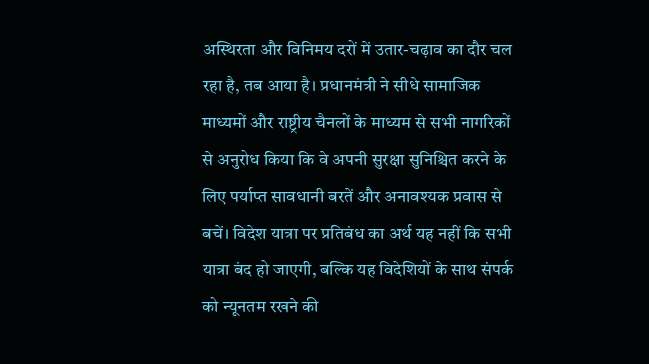अस्थिरता और विनिमय दरों में उतार-चढ़ाव का दौर चल रहा है, तब आया है। प्रधानमंत्री ने सीधे सामाजिक माध्यमों और राष्ट्रीय चैनलों के माध्यम से सभी नागरिकों से अनुरोध किया कि वे अपनी सुरक्षा सुनिश्चित करने के लिए पर्याप्त सावधानी बरतें और अनावश्यक प्रवास से बचें। विदेश यात्रा पर प्रतिबंध का अर्थ यह नहीं कि सभी यात्रा बंद हो जाएगी, बल्कि यह विदेशियों के साथ संपर्क को न्यूनतम रखने की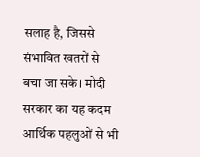सलाह है, जिससे संभावित खतरों से बचा जा सके। मोदी सरकार का यह कदम आर्थिक पहलुओं से भी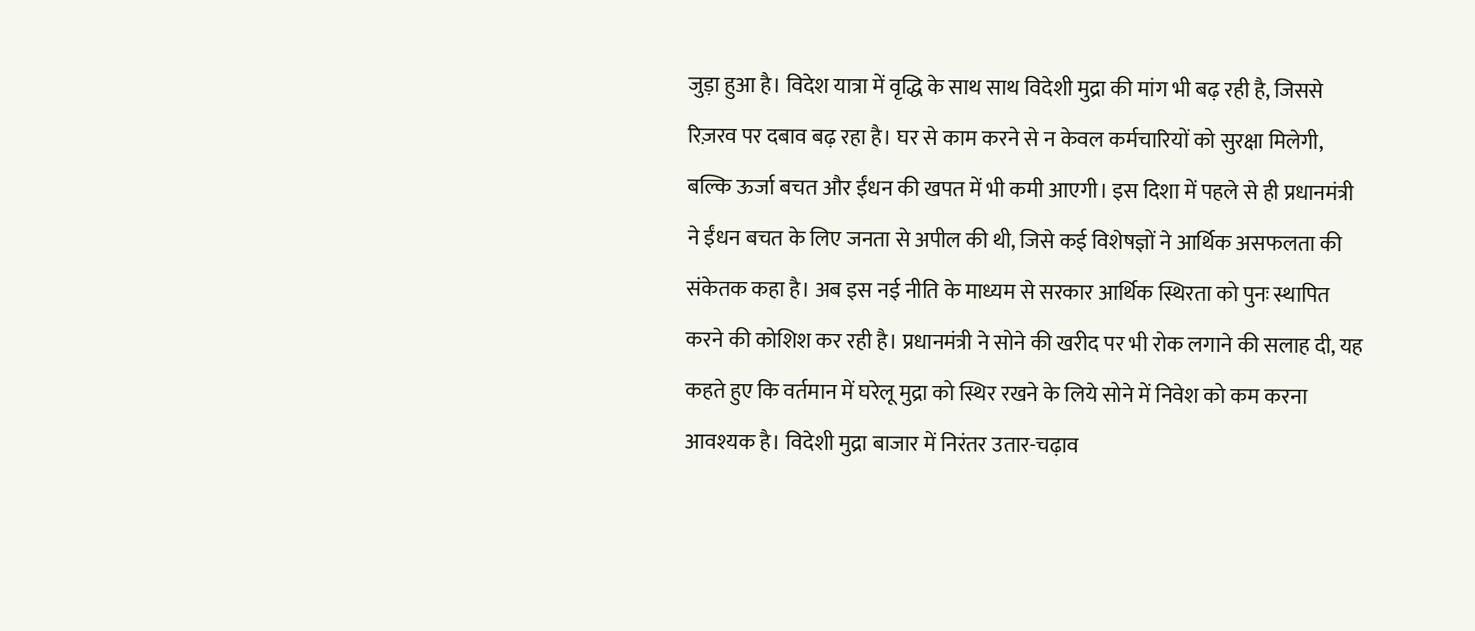जुड़ा हुआ है। विदेश यात्रा में वृद्धि के साथ साथ विदेशी मुद्रा की मांग भी बढ़ रही है, जिससे रिज़रव पर दबाव बढ़ रहा है। घर से काम करने से न केवल कर्मचारियों को सुरक्षा मिलेगी, बल्कि ऊर्जा बचत और ईंधन की खपत में भी कमी आएगी। इस दिशा में पहले से ही प्रधानमंत्री ने ईंधन बचत के लिए जनता से अपील की थी, जिसे कई विशेषज्ञों ने आर्थिक असफलता की संकेतक कहा है। अब इस नई नीति के माध्यम से सरकार आर्थिक स्थिरता को पुनः स्थापित करने की कोशिश कर रही है। प्रधानमंत्री ने सोने की खरीद पर भी रोक लगाने की सलाह दी, यह कहते हुए कि वर्तमान में घरेलू मुद्रा को स्थिर रखने के लिये सोने में निवेश को कम करना आवश्यक है। विदेशी मुद्रा बाजार में निरंतर उतार-चढ़ाव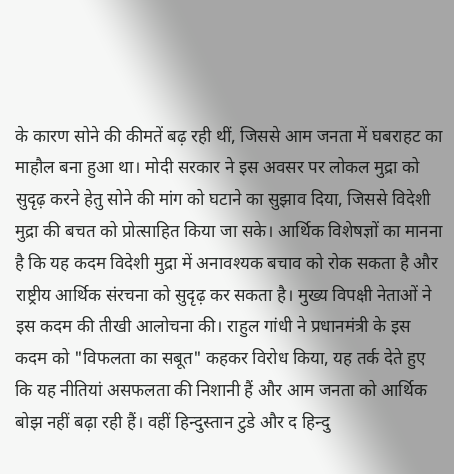के कारण सोने की कीमतें बढ़ रही थीं, जिससे आम जनता में घबराहट का माहौल बना हुआ था। मोदी सरकार ने इस अवसर पर लोकल मुद्रा को सुदृढ़ करने हेतु सोने की मांग को घटाने का सुझाव दिया, जिससे विदेशी मुद्रा की बचत को प्रोत्साहित किया जा सके। आर्थिक विशेषज्ञों का मानना है कि यह कदम विदेशी मुद्रा में अनावश्यक बचाव को रोक सकता है और राष्ट्रीय आर्थिक संरचना को सुदृढ़ कर सकता है। मुख्य विपक्षी नेताओं ने इस कदम की तीखी आलोचना की। राहुल गांधी ने प्रधानमंत्री के इस कदम को "विफलता का सबूत" कहकर विरोध किया, यह तर्क देते हुए कि यह नीतियां असफलता की निशानी हैं और आम जनता को आर्थिक बोझ नहीं बढ़ा रही हैं। वहीं हिन्दुस्तान टुडे और द हिन्दु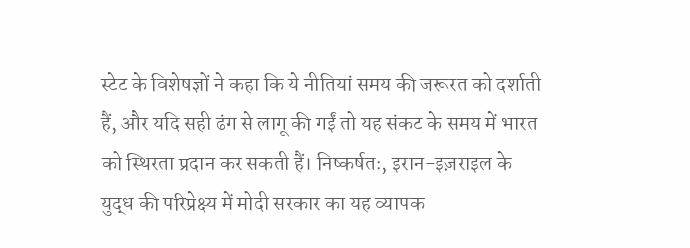स्टेट के विशेषज्ञों ने कहा कि ये नीतियां समय की जरूरत को दर्शाती हैं, और यदि सही ढंग से लागू की गईं तो यह संकट के समय में भारत को स्थिरता प्रदान कर सकती हैं। निष्कर्षतः, इरान-इज़राइल के युद्ध की परिप्रेक्ष्य में मोदी सरकार का यह व्यापक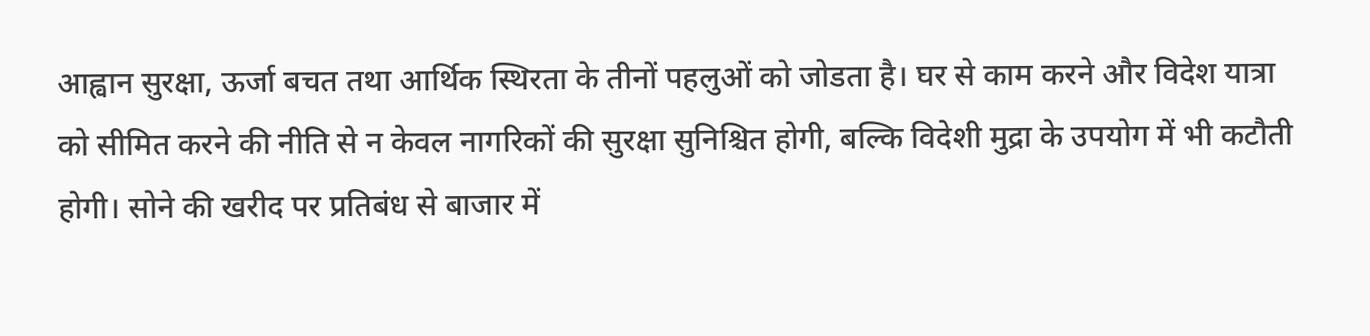आह्वान सुरक्षा, ऊर्जा बचत तथा आर्थिक स्थिरता के तीनों पहलुओं को जोडता है। घर से काम करने और विदेश यात्रा को सीमित करने की नीति से न केवल नागरिकों की सुरक्षा सुनिश्चित होगी, बल्कि विदेशी मुद्रा के उपयोग में भी कटौती होगी। सोने की खरीद पर प्रतिबंध से बाजार में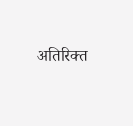अतिरिक्त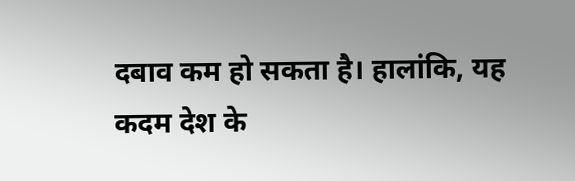दबाव कम हो सकता है। हालांकि, यह कदम देश के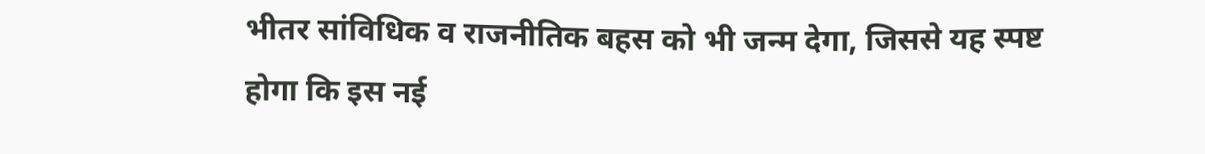भीतर सांविधिक व राजनीतिक बहस को भी जन्म देगा, जिससे यह स्पष्ट होगा कि इस नई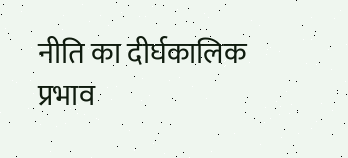नीति का दीर्घकालिक प्रभाव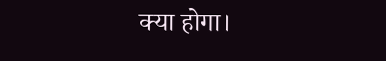क्या होगा।